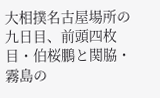大相撲名古屋場所の九日目、前頭四枚目・伯桜鵬と関脇・霧島の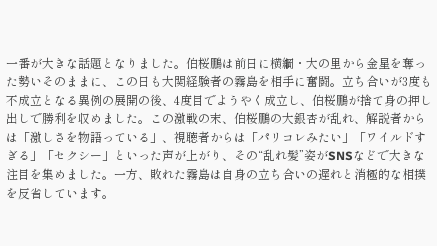一番が大きな話題となりました。伯桜鵬は前日に横綱・大の里から金星を奪った勢いそのままに、この日も大関経験者の霧島を相手に奮闘。立ち合いが3度も不成立となる異例の展開の後、4度目でようやく成立し、伯桜鵬が捨て身の押し出しで勝利を収めました。この激戦の末、伯桜鵬の大銀杏が乱れ、解説者からは「激しさを物語っている」、視聴者からは「パリコレみたい」「ワイルドすぎる」「セクシー」といった声が上がり、その“乱れ髪”姿がSNSなどで大きな注目を集めました。一方、敗れた霧島は自身の立ち合いの遅れと消極的な相撲を反省しています。